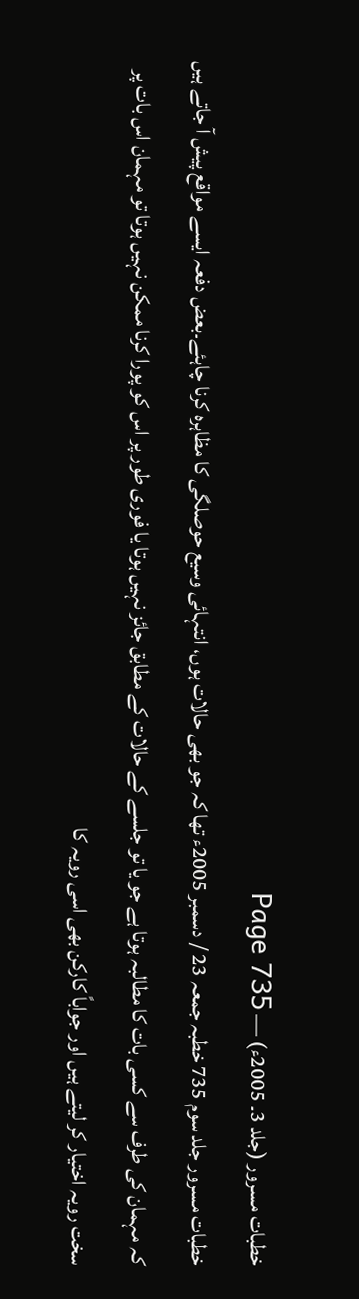خطبات مسرور (جلد 3۔ 2005ء) — Page 735
خطبات مسرور جلد سوم 735 خطبہ جمعہ 23 / دسمبر 2005ء تھا کہ جو بھی حالات ہوں، انتہائی وسیع حوصلگی کا مظاہرہ کرنا چاہئے۔بعض دفعہ ایسے مواقع پیش آ جاتے ہیں کہ مہمان کی طرف سے کسی بات کا مطالبہ ہوتا ہے جو یا تو جلسے کے حالات کے مطابق جائز نہیں ہوتا یا فوری طور پر اس کو پورا کرنا ممکن نہیں ہوتا تو مہمان اس بات پر سخت رویہ اختیار کر لیتے ہیں اور جواباً کارکن بھی اسی رویہ کا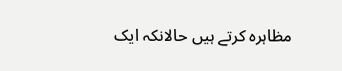مظاہرہ کرتے ہیں حالانکہ ایک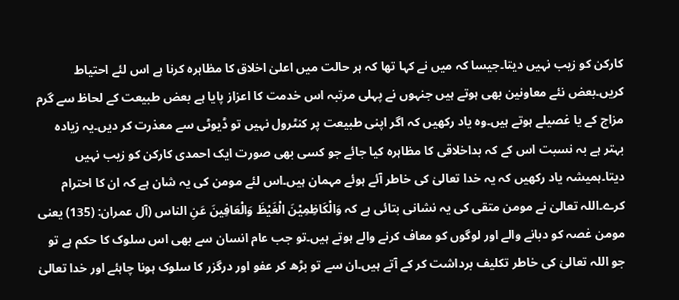کارکن کو زیب نہیں دیتا۔جیسا کہ میں نے کہا تھا کہ ہر حالت میں اعلیٰ اخلاق کا مظاہرہ کرنا ہے اس لئے احتیاط کریں۔بعض نئے معاونین بھی ہوتے ہیں جنہوں نے پہلی مرتبہ اس خدمت کا اعزاز پایا ہے بعض طبیعت کے لحاظ سے گرم مزاج کے یا غصیلے ہوتے ہیں۔وہ یاد رکھیں کہ اگر اپنی طبیعت پر کنٹرول نہیں تو ڈیوٹی سے معذرت کر دیں۔یہ زیادہ بہتر ہے بہ نسبت اس کے کہ بداخلاقی کا مظاہرہ کیا جائے جو کسی بھی صورت ایک احمدی کارکن کو زیب نہیں دیتا۔ہمیشہ یاد رکھیں کہ یہ خدا تعالیٰ کی خاطر آئے ہوئے مہمان ہیں۔اس لئے مومن کی یہ شان ہے کہ ان کا احترام کرے۔اللہ تعالیٰ نے مومن متقی کی یہ نشانی بتائی ہے کہ وَالْكَاظِمِيْنَ الْغَيْظَ وَالْعَافِينَ عَنِ الناس (آل عمران: (135) یعنی مومن غصہ کو دبانے والے اور لوگوں کو معاف کرنے والے ہوتے ہیں۔تو جب عام انسان سے بھی اس سلوک کا حکم ہے تو جو اللہ تعالیٰ کی خاطر تکلیف برداشت کر کے آتے ہیں۔ان سے تو بڑھ کر عفو اور درگزر کا سلوک ہونا چاہئے اور خدا تعالیٰ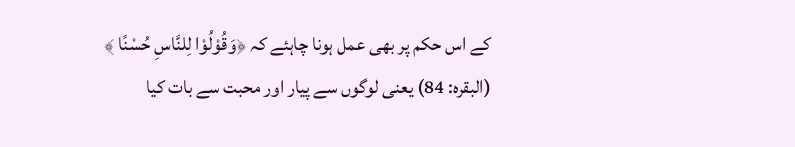کے اس حکم پر بھی عمل ہونا چاہئے کہ ﴿وَقُوْلُوْا لِلنَّاسِ حُسْنًا ﴾ (البقرہ: 84) یعنی لوگوں سے پیار اور محبت سے بات کیا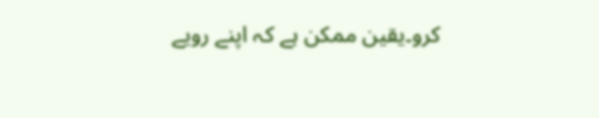کرو۔یقین ممکن ہے کہ اپنے رویے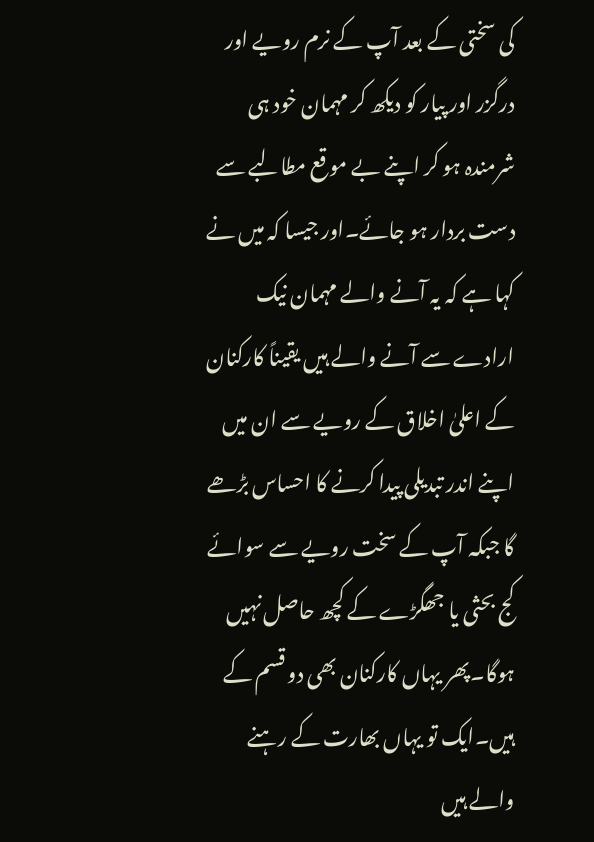کی سختی کے بعد آپ کے نرم رویے اور درگزر اور پیار کو دیکھ کر مہمان خود ہی شرمندہ ہو کر اپنے بے موقع مطالبے سے دست بردار ہو جائے۔اور جیسا کہ میں نے کہا ہے کہ یہ آنے والے مہمان نیک ارادے سے آنے والے ہیں یقیناً کارکنان کے اعلیٰ اخلاق کے رویے سے ان میں اپنے اندر تبدیلی پیدا کرنے کا احساس بڑھے گا جبکہ آپ کے سخت رویے سے سوائے کج بحثی یا جھگڑے کے کچھ حاصل نہیں ہوگا۔پھر یہاں کارکنان بھی دو قسم کے ہیں۔ایک تو یہاں بھارت کے رہنے والے ہیں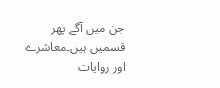جن میں آگے پھر قسمیں ہیں۔معاشرے اور روایات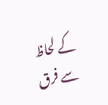کے لحاظ سے فرق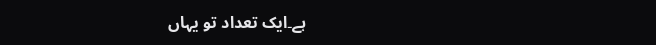ہے۔ایک تعداد تو یہاں